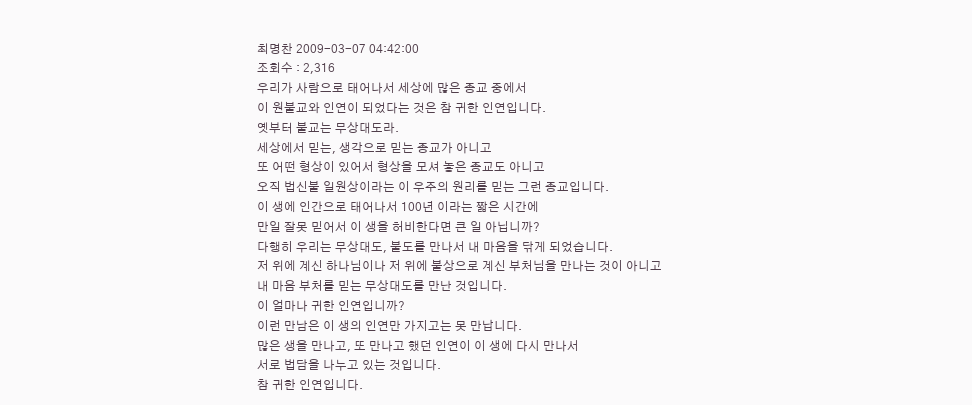최명찬 2009-03-07 04:42:00
조회수 : 2,316
우리가 사람으로 태어나서 세상에 많은 종교 중에서
이 원불교와 인연이 되었다는 것은 참 귀한 인연입니다.
옛부터 불교는 무상대도라.
세상에서 믿는, 생각으로 믿는 종교가 아니고
또 어떤 형상이 있어서 형상을 모셔 놓은 종교도 아니고
오직 법신불 일원상이라는 이 우주의 원리를 믿는 그런 종교입니다.
이 생에 인간으로 태어나서 100년 이라는 짧은 시간에
만일 잘못 믿어서 이 생을 허비한다면 큰 일 아닙니까?
다행히 우리는 무상대도, 불도를 만나서 내 마음을 닦게 되었습니다.
저 위에 계신 하나님이나 저 위에 불상으로 계신 부처님을 만나는 것이 아니고
내 마음 부처를 믿는 무상대도를 만난 것입니다.
이 얼마나 귀한 인연입니까?
이런 만남은 이 생의 인연만 가지고는 못 만납니다.
많은 생을 만나고, 또 만나고 했던 인연이 이 생에 다시 만나서
서로 법담을 나누고 있는 것입니다.
참 귀한 인연입니다.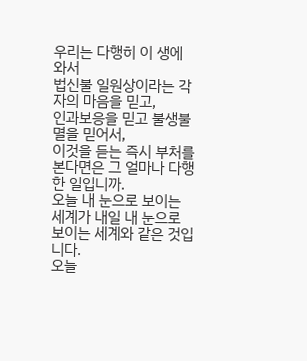우리는 다행히 이 생에 와서
법신불 일원상이라는 각자의 마음을 믿고,
인과보응을 믿고 불생불멸을 믿어서,
이것을 듣는 즉시 부처를 본다면은 그 얼마나 다행한 일입니까.
오늘 내 눈으로 보이는 세계가 내일 내 눈으로 보이는 세계와 같은 것입니다.
오늘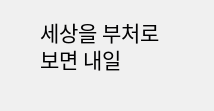세상을 부처로 보면 내일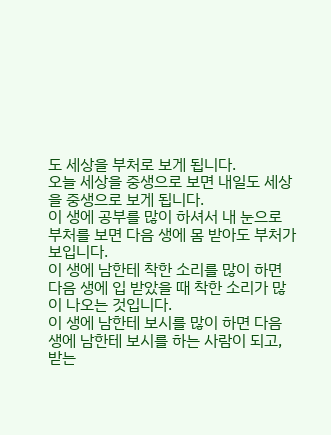도 세상을 부처로 보게 됩니다.
오늘 세상을 중생으로 보면 내일도 세상을 중생으로 보게 됩니다.
이 생에 공부를 많이 하셔서 내 눈으로 부처를 보면 다음 생에 몸 받아도 부처가 보입니다.
이 생에 남한테 착한 소리를 많이 하면 다음 생에 입 받았을 때 착한 소리가 많이 나오는 것입니다.
이 생에 남한테 보시를 많이 하면 다음 생에 남한테 보시를 하는 사람이 되고, 받는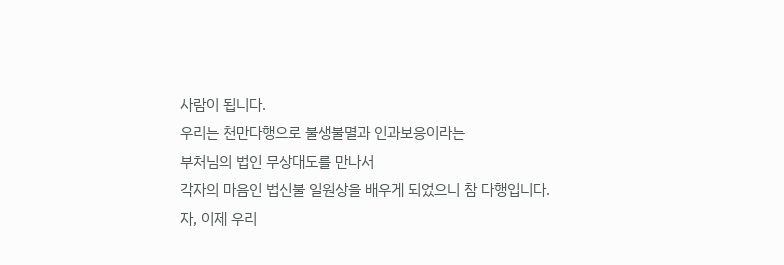사람이 됩니다.
우리는 천만다행으로 불생불멸과 인과보응이라는
부처님의 법인 무상대도를 만나서
각자의 마음인 법신불 일원상을 배우게 되었으니 참 다행입니다.
자, 이제 우리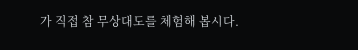가 직접 참 무상대도를 체험해 봅시다.